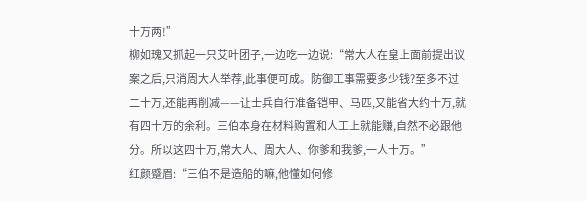十万两!”
柳如瑰又抓起一只艾叶团子,一边吃一边说:“常大人在皇上面前提出议案之后,只消周大人举荐,此事便可成。防御工事需要多少钱?至多不过二十万,还能再削减——让士兵自行准备铠甲、马匹,又能省大约十万,就有四十万的余利。三伯本身在材料购置和人工上就能赚,自然不必跟他分。所以这四十万,常大人、周大人、你爹和我爹,一人十万。”
红颜蹙眉:“三伯不是造船的嘛,他懂如何修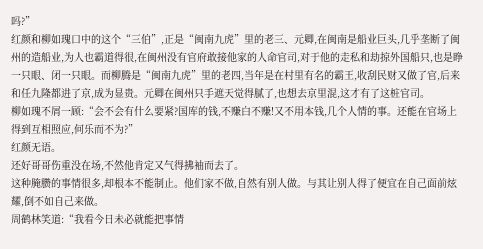吗?”
红颜和柳如瑰口中的这个“三伯”,正是“闽南九虎”里的老三、元卿,在闽南是船业巨头,几乎垄断了闽州的造船业,为人也霸道得很,在闽州没有官府敢接他家的人命官司,对于他的走私和劫掠外国船只,也是睁一只眼、闭一只眼。而柳腾是“闽南九虎”里的老四,当年是在村里有名的霸王,收刮民财又做了官,后来和任九隆都进了京,成为显贵。元卿在闽州只手遮天觉得腻了,也想去京里混,这才有了这桩官司。
柳如瑰不屑一顾:“会不会有什么要紧?国库的钱,不赚白不赚!又不用本钱,几个人情的事。还能在官场上得到互相照应,何乐而不为?”
红颜无语。
还好哥哥伤重没在场,不然他肯定又气得拂袖而去了。
这种腌臜的事情很多,却根本不能制止。他们家不做,自然有别人做。与其让别人得了便宜在自己面前炫耀,倒不如自己来做。
周鹤林笑道:“我看今日未必就能把事情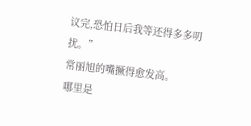议完,恐怕日后我等还得多多叨扰。”
常丽旭的嘴撅得愈发高。
哪里是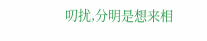叨扰,分明是想来相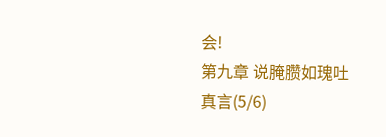会!
第九章 说腌臜如瑰吐真言(5/6)